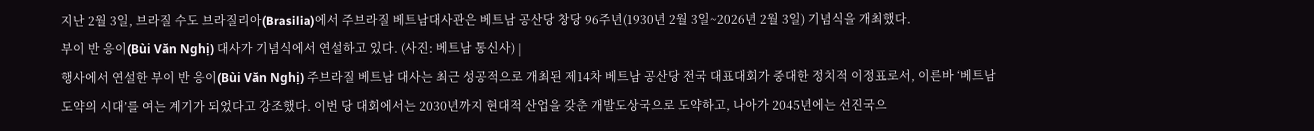지난 2월 3일, 브라질 수도 브라질리아(Brasilia)에서 주브라질 베트남대사관은 베트남 공산당 창당 96주년(1930년 2월 3일~2026년 2월 3일) 기념식을 개최했다.
부이 반 응이(Bùi Văn Nghị) 대사가 기념식에서 연설하고 있다. (사진: 베트남 통신사) |
행사에서 연설한 부이 반 응이(Bùi Văn Nghị) 주브라질 베트남 대사는 최근 성공적으로 개최된 제14차 베트남 공산당 전국 대표대회가 중대한 정치적 이정표로서, 이른바 ‘베트남 도약의 시대’를 여는 계기가 되었다고 강조했다. 이번 당 대회에서는 2030년까지 현대적 산업을 갖춘 개발도상국으로 도약하고, 나아가 2045년에는 선진국으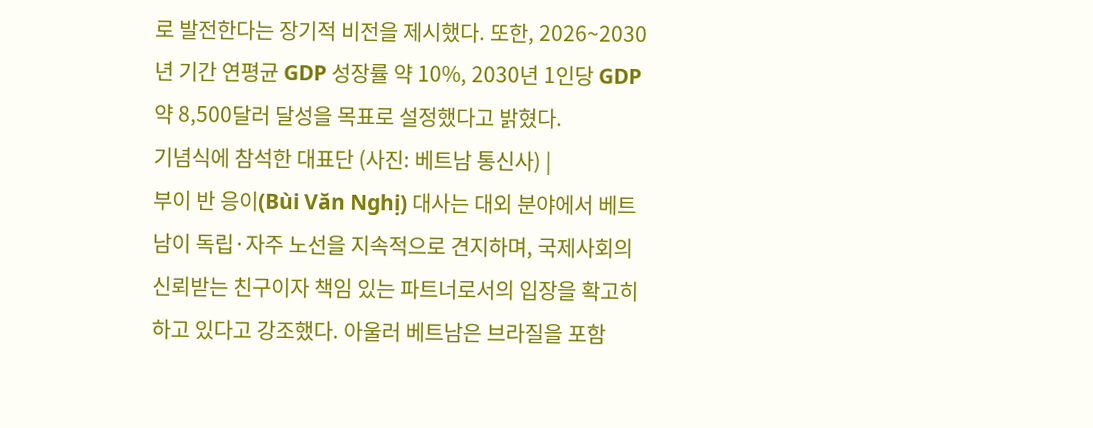로 발전한다는 장기적 비전을 제시했다. 또한, 2026~2030년 기간 연평균 GDP 성장률 약 10%, 2030년 1인당 GDP 약 8,500달러 달성을 목표로 설정했다고 밝혔다.
기념식에 참석한 대표단 (사진: 베트남 통신사) |
부이 반 응이(Bùi Văn Nghị) 대사는 대외 분야에서 베트남이 독립·자주 노선을 지속적으로 견지하며, 국제사회의 신뢰받는 친구이자 책임 있는 파트너로서의 입장을 확고히 하고 있다고 강조했다. 아울러 베트남은 브라질을 포함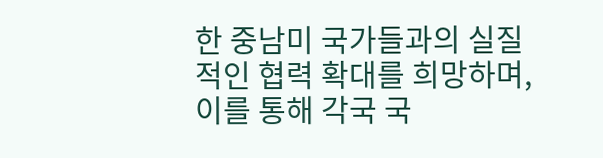한 중남미 국가들과의 실질적인 협력 확대를 희망하며, 이를 통해 각국 국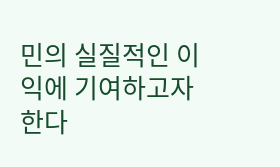민의 실질적인 이익에 기여하고자 한다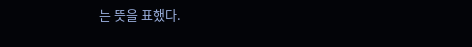는 뜻을 표했다.